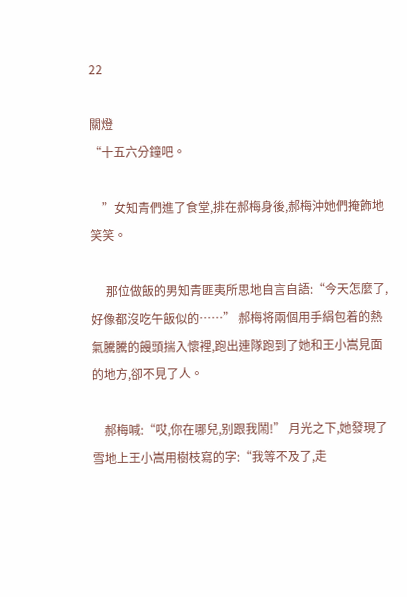22

關燈
“十五六分鐘吧。

    ”女知青們進了食堂,排在郝梅身後,郝梅沖她們掩飾地笑笑。

     那位做飯的男知青匪夷所思地自言自語:“今天怎麼了,好像都沒吃午飯似的……” 郝梅将兩個用手絹包着的熱氣騰騰的饅頭揣入懷裡,跑出連隊跑到了她和王小嵩見面的地方,卻不見了人。

    郝梅喊:“哎,你在哪兒,别跟我鬧!” 月光之下,她發現了雪地上王小嵩用樹枝寫的字:“我等不及了,走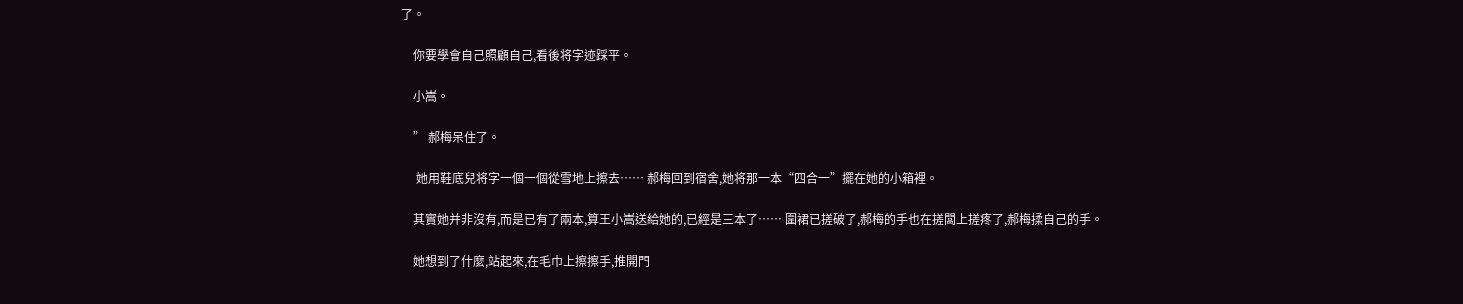了。

    你要學會自己照顧自己,看後将字迹踩平。

    小嵩。

    ” 郝梅呆住了。

     她用鞋底兒将字一個一個從雪地上擦去…… 郝梅回到宿舍,她将那一本“四合一”擺在她的小箱裡。

    其實她并非沒有,而是已有了兩本,算王小嵩送給她的,已經是三本了…… 圍裙已搓破了,郝梅的手也在搓闆上搓疼了,郝梅揉自己的手。

    她想到了什麼,站起來,在毛巾上擦擦手,推開門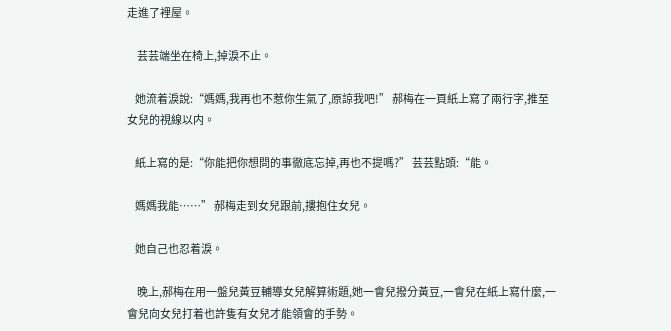走進了裡屋。

     芸芸端坐在椅上,掉淚不止。

    她流着淚說:“媽媽,我再也不惹你生氣了,原諒我吧!” 郝梅在一頁紙上寫了兩行字,推至女兒的視線以内。

    紙上寫的是:“你能把你想問的事徹底忘掉,再也不提嗎?” 芸芸點頭:“能。

    媽媽我能……” 郝梅走到女兒跟前,摟抱住女兒。

    她自己也忍着淚。

     晚上,郝梅在用一盤兒黃豆輔導女兒解算術題,她一會兒撥分黃豆,一會兒在紙上寫什麼,一會兒向女兒打着也許隻有女兒才能領會的手勢。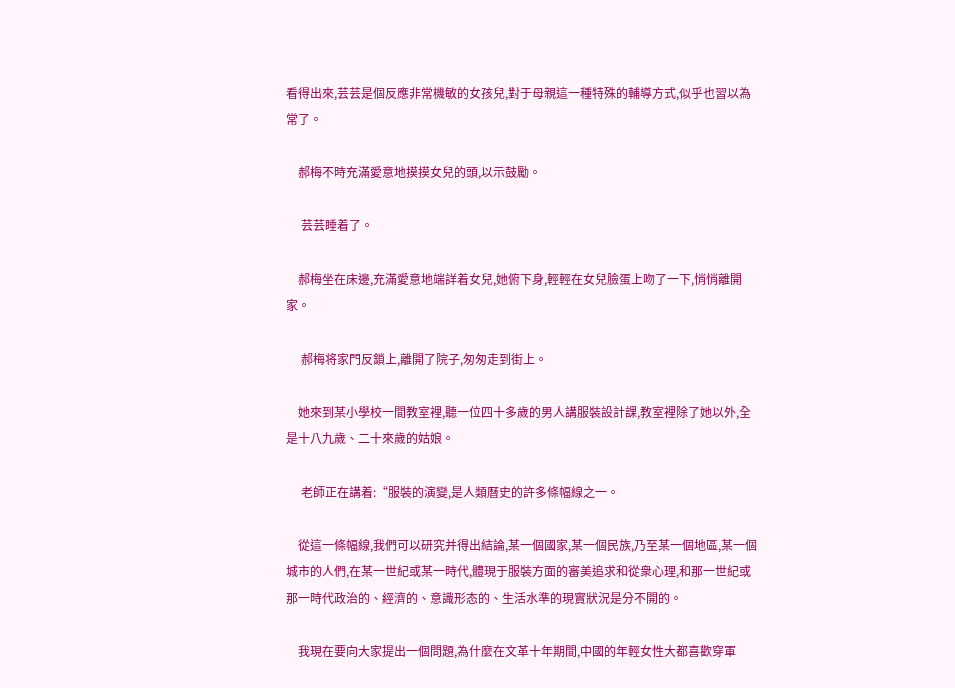看得出來,芸芸是個反應非常機敏的女孩兒,對于母親這一種特殊的輔導方式,似乎也習以為常了。

    郝梅不時充滿愛意地摸摸女兒的頭,以示鼓勵。

     芸芸睡着了。

    郝梅坐在床邊,充滿愛意地端詳着女兒,她俯下身,輕輕在女兒臉蛋上吻了一下,悄悄離開家。

     郝梅将家門反鎖上,離開了院子,匆匆走到街上。

    她來到某小學校一間教室裡,聽一位四十多歲的男人講服裝設計課,教室裡除了她以外,全是十八九歲、二十來歲的姑娘。

     老師正在講着:“服裝的演變,是人類曆史的許多條幅線之一。

    從這一條幅線,我們可以研究并得出結論,某一個國家,某一個民族,乃至某一個地區,某一個城市的人們,在某一世紀或某一時代,體現于服裝方面的審美追求和從衆心理,和那一世紀或那一時代政治的、經濟的、意識形态的、生活水準的現實狀況是分不開的。

    我現在要向大家提出一個問題,為什麼在文革十年期間,中國的年輕女性大都喜歡穿軍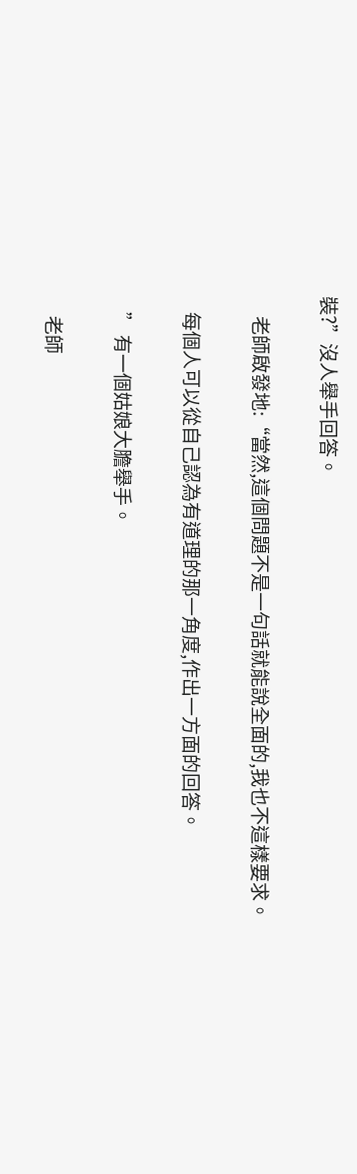裝?”沒人舉手回答。

     老師啟發地:“當然,這個問題不是一句話就能說全面的,我也不這樣要求。

    每個人可以從自己認為有道理的那一角度,作出一方面的回答。

    ” 有一個姑娘大膽舉手。

     老師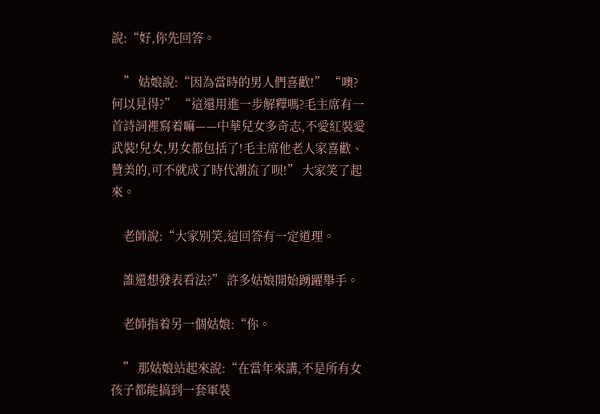說:“好,你先回答。

    ” 姑娘說:“因為當時的男人們喜歡!” “噢?何以見得?” “這還用進一步解釋嗎?毛主席有一首詩詞裡寫着嘛——中華兒女多奇志,不愛紅裝愛武裝!兒女,男女都包括了!毛主席他老人家喜歡、贊美的,可不就成了時代潮流了呗!” 大家笑了起來。

    老師說:“大家别笑,這回答有一定道理。

    誰還想發表看法?” 許多姑娘開始踴躍舉手。

    老師指着另一個姑娘:“你。

    ” 那姑娘站起來說:“在當年來講,不是所有女孩子都能搞到一套軍裝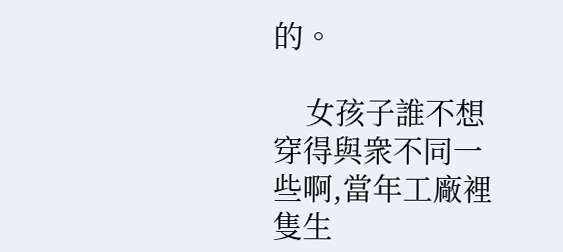的。

    女孩子誰不想穿得與衆不同一些啊,當年工廠裡隻生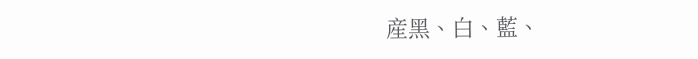産黑、白、藍、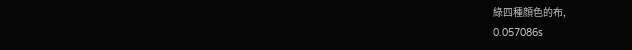綠四種顔色的布,
0.057086s